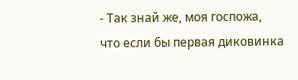- Так знай же, моя госпожа, что если бы первая диковинка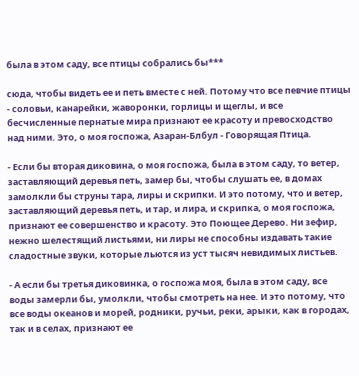была в этом саду, все птицы собрались бы***

сюда, чтобы видеть ее и петь вместе с ней. Потому что все певчие птицы - соловьи, канарейки, жаворонки, горлицы и щеглы, и все бесчисленные пернатые мира признают ее красоту и превосходство над ними. Это, о моя госпожа, Азаран-Блбул - Говорящая Птица.

- Если бы вторая диковина, о моя госпожа, была в этом саду, то ветер, заставляющий деревья петь, замер бы, чтобы слушать ее, в домах замолкли бы струны тара, лиры и скрипки. И это потому, что и ветер, заставляющий деревья петь, и тар, и лира, и скрипка, о моя госпожа, признают ее совершенство и красоту. Это Поющее Дерево. Ни зефир, нежно шелестящий листьями, ни лиры не способны издавать такие сладостные звуки, которые льются из уст тысяч невидимых листьев.

- А если бы третья диковинка, о госпожа моя, была в этом саду, все воды замерли бы, умолкли, чтобы смотреть на нее. И это потому, что все воды океанов и морей, родники, ручьи, реки, арыки, как в городах, так и в селах, признают ее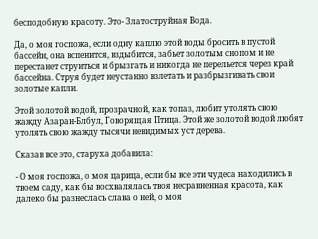бесподобную красоту. Это- Златоструйная Вода.

Да, о моя госпожа, если одну каплю этой воды бросить в пустой бассейн, она вспенится, вздыбится, забьет золотым снопом и не перестанет струиться и брызгать и никогда не перельется через край бассейна. Струя будет неустанно взлетать и разбрызгивать свои золотые капли.

Этой золотой водой, прозрачной, как топаз, любит утолять свою жажду Азаран-Блбул, Говорящая Птица. Этой же золотой водой любят утолять свою жажду тысячи невидимых уст дерева.

Сказав все это, старуха добавила:

- О моя госпожа, о моя царица, если бы все эти чудеса находились в твоем саду, как бы восхвалялась твоя несравненная красота, как далеко бы разнеслась слава о ней, о моя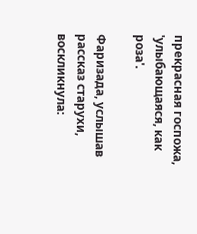прекрасная госпожа, 'улыбающаяся, как роза'.

Фаризада, услышав рассказ старухи, воскликнула: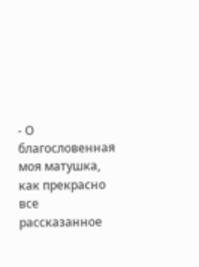- О благословенная моя матушка, как прекрасно все рассказанное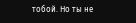тобой. Но ты не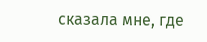сказала мне, где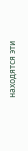находятся эти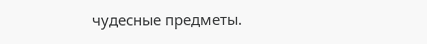чудесные предметы.